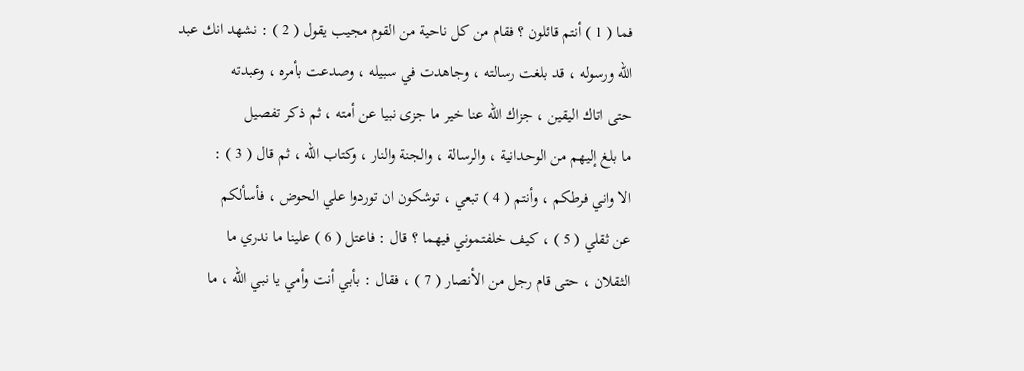فما ( 1 ) أنتم قائلون ؟ فقام من كل ناحية من القوم مجيب يقول ( 2 ) : نشهد انك عبد
الله ورسوله ، قد بلغت رسالته ، وجاهدت في سبيله ، وصدعت بأمره ، وعبدته
حتى اتاك اليقين ، جزاك الله عنا خير ما جزى نبيا عن أمته ، ثم ذكر تفصيل
ما بلغ إليهم من الوحدانية ، والرسالة ، والجنة والنار ، وكتاب الله ، ثم قال ( 3 ) :
الا واني فرطكم ، وأنتم ( 4 ) تبعي ، توشكون ان توردوا علي الحوض ، فأسألكم
عن ثقلي ( 5 ) ، كيف خلفتموني فيهما ؟ قال : فاعتل ( 6 ) علينا ما ندري ما
الثقلان ، حتى قام رجل من الأنصار ( 7 ) ، فقال : بأبي أنت وأمي يا نبي الله ، ما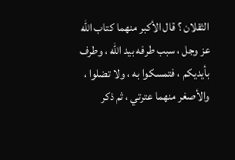الثقلان ؟ قال الأكبر منهما كتاب الله عز وجل ، سبب طرفه بيد الله ، وطرف
بأيديكم ، فتمسكوا به ، ولا تضلوا ، والأصغر منهما عترتي ، ثم ذكر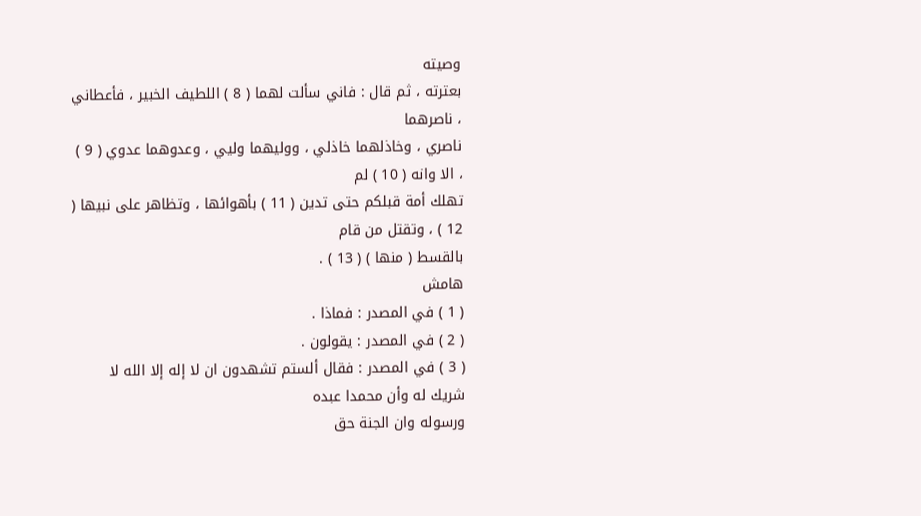وصيته
بعترته ، ثم قال : فاني سألت لهما ( 8 ) اللطيف الخبير ، فأعطاني ، ناصرهما
ناصري ، وخاذلهما خاذلي ، ووليهما وليي ، وعدوهما عدوي ( 9 ) ، الا وانه ( 10 ) لم
تهلك أمة قبلكم حتى تدين ( 11 ) بأهوائها ، وتظاهر على نبيها ( 12 ) ، وتقتل من قام
بالقسط ( منها ) ( 13 ) .
هامش
( 1 ) في المصدر : فماذا .
( 2 ) في المصدر : يقولون .
( 3 ) في المصدر : فقال ألستم تشهدون ان لا إله إلا الله لا شريك له وأن محمدا عبده
ورسوله وان الجنة حق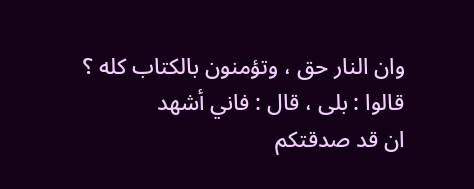وان النار حق ، وتؤمنون بالكتاب كله ؟ قالوا : بلى ، قال : فاني أشهد
ان قد صدقتكم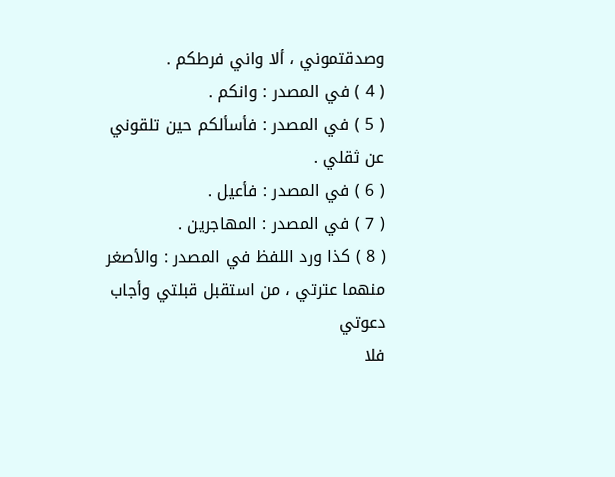وصدقتموني ، ألا واني فرطكم .
( 4 ) في المصدر : وانكم .
( 5 ) في المصدر : فأسألكم حين تلقوني عن ثقلي .
( 6 ) في المصدر : فأعيل .
( 7 ) في المصدر : المهاجرين .
( 8 ) كذا ورد اللفظ في المصدر : والأصغر منهما عترتي ، من استقبل قبلتي وأجاب دعوتي
فلا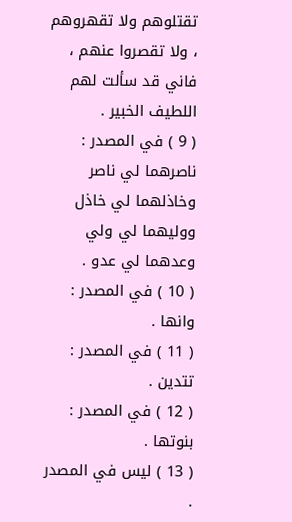تقتلوهم ولا تقهروهم ، ولا تقصروا عنهم ، فاني قد سألت لهم اللطيف الخبير .
( 9 ) في المصدر : ناصرهما لي ناصر وخاذلهما لي خاذل ووليهما لي ولي وعدهما لي عدو .
( 10 ) في المصدر : وانها .
( 11 ) في المصدر : تتدين .
( 12 ) في المصدر : بنوتها .
( 13 ) ليس في المصدر .